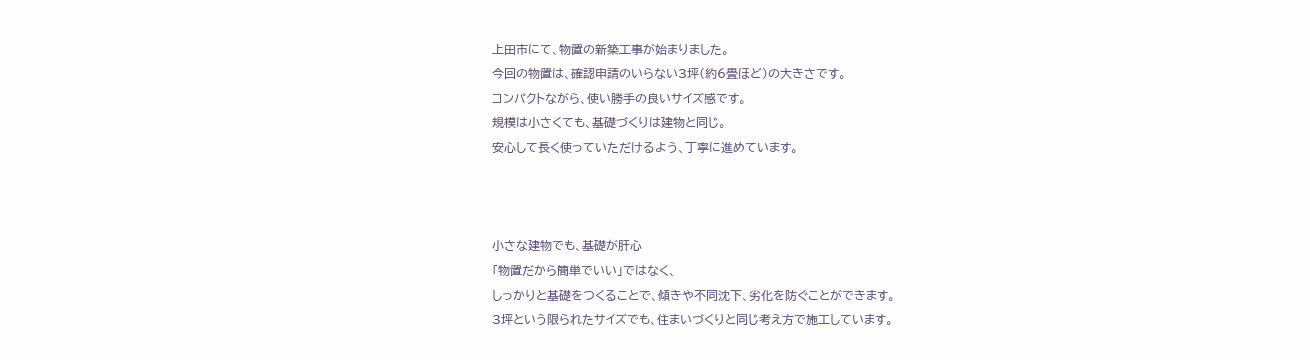上田市にて、物置の新築工事が始まりました。
今回の物置は、確認申請のいらない3坪(約6畳ほど)の大きさです。
コンパクトながら、使い勝手の良いサイズ感です。
規模は小さくても、基礎づくりは建物と同じ。
安心して長く使っていただけるよう、丁寧に進めています。



小さな建物でも、基礎が肝心
「物置だから簡単でいい」ではなく、
しっかりと基礎をつくることで、傾きや不同沈下、劣化を防ぐことができます。
3坪という限られたサイズでも、住まいづくりと同じ考え方で施工しています。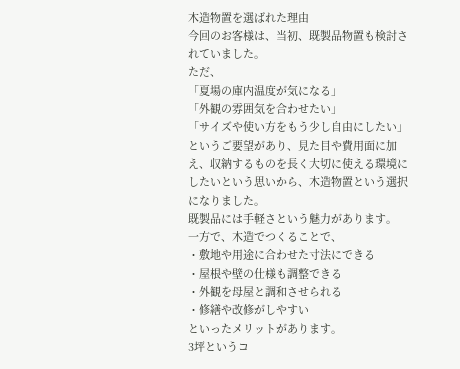木造物置を選ばれた理由
今回のお客様は、当初、既製品物置も検討されていました。
ただ、
「夏場の庫内温度が気になる」
「外観の雰囲気を合わせたい」
「サイズや使い方をもう少し自由にしたい」
というご要望があり、見た目や費用面に加え、収納するものを長く大切に使える環境にしたいという思いから、木造物置という選択になりました。
既製品には手軽さという魅力があります。
一方で、木造でつくることで、
・敷地や用途に合わせた寸法にできる
・屋根や壁の仕様も調整できる
・外観を母屋と調和させられる
・修繕や改修がしやすい
といったメリットがあります。
3坪というコ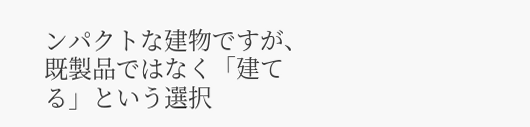ンパクトな建物ですが、
既製品ではなく「建てる」という選択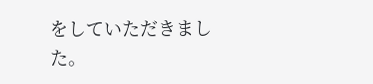をしていただきました。